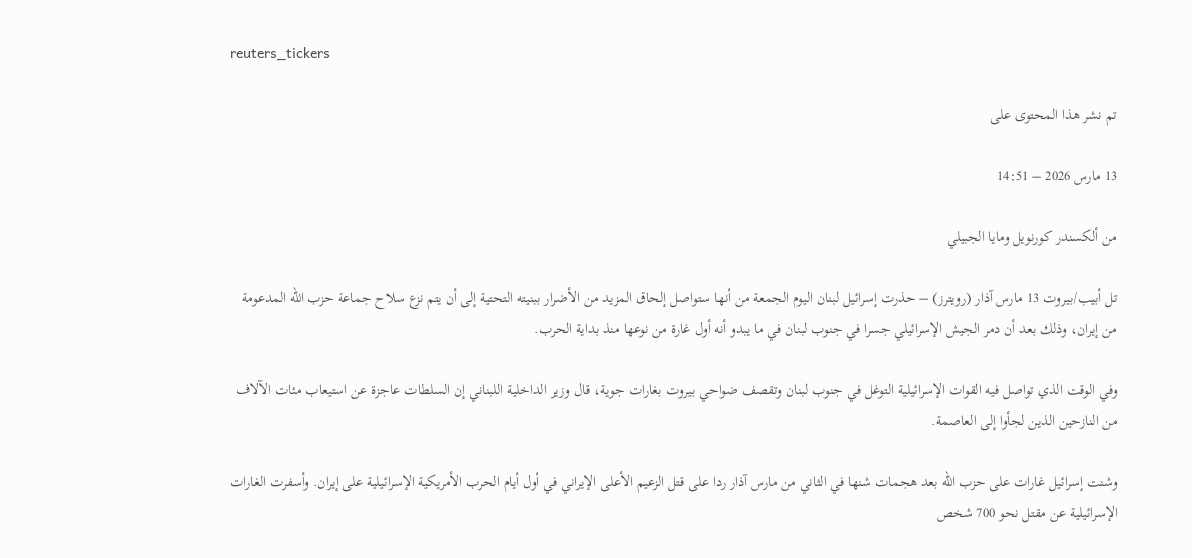reuters_tickers

تم نشر هذا المحتوى على

13 مارس 2026 – 14:51

من ألكسندر كورنويل ومايا الجبيلي

تل أبيب/بيروت 13 مارس آذار (رويترز) – حذرت إسرائيل لبنان اليوم الجمعة من أنها ستواصل إلحاق المزيد من الأضرار ببنيته التحتية إلى أن يتم نزع سلاح جماعة حزب الله المدعومة من إيران، وذلك بعد أن دمر الجيش الإسرائيلي جسرا في جنوب لبنان في ما يبدو أنه أول غارة من نوعها منذ بداية الحرب.

وفي الوقت الذي تواصل فيه القوات الإسرائيلية التوغل في جنوب لبنان وتقصف ضواحي بيروت بغارات جوية، قال وزير الداخلية اللبناني إن السلطات عاجزة عن استيعاب مئات الآلاف من النازحين الذين لجأوا إلى العاصمة.

وشنت إسرائيل غارات على حزب الله بعد هجمات شنها في الثاني من مارس آذار ردا على قتل الزعيم الأعلى الإيراني في أول أيام الحرب الأمريكية الإسرائيلية على إيران. وأسفرت الغارات الإسرائيلية عن مقتل نحو 700 شخص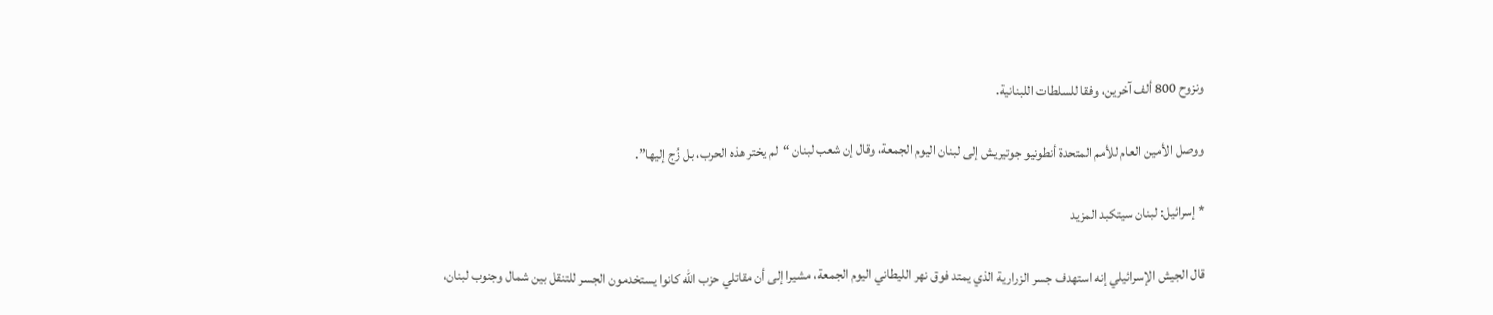ونزوح 800 ألف آخرين، وفقا للسلطات اللبنانية.

ووصل الأمين العام للأمم المتحدة أنطونيو جوتيريش إلى لبنان اليوم الجمعة، وقال إن شعب لبنان “لم يختر هذه الحرب، بل زُج إليها”.

* إسرائيل: لبنان سيتكبد المزيد

قال الجيش الإسرائيلي إنه استهدف جسر الزرارية الذي يمتد فوق نهر الليطاني اليوم الجمعة، مشيرا إلى أن مقاتلي حزب الله كانوا يستخدمون الجسر للتنقل بين شمال وجنوب لبنان،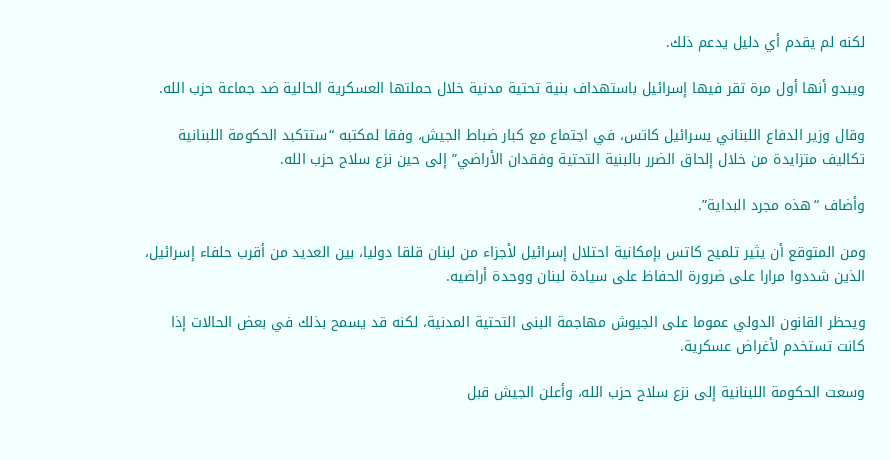لكنه لم يقدم أي دليل يدعم ذلك.

ويبدو أنها أول مرة تقر فيها إسرائيل باستهداف بنية تحتية مدنية خلال حملتها العسكرية الحالية ضد جماعة حزب الله.

وقال وزير الدفاع اللبناني يسرائيل كاتس، في اجتماع مع كبار ضباط الجيش، وفقا لمكتبه “ستتكبد الحكومة اللبنانية تكاليف متزايدة من خلال إلحاق الضرر بالبنية التحتية وفقدان الأراضي” إلى حين نزع سلاح حزب الله.

وأضاف “هذه مجرد البداية”.

ومن المتوقع أن يثير تلميح كاتس بإمكانية احتلال إسرائيل لأجزاء من لبنان قلقا دوليا، بين العديد من أقرب حلفاء إسرائيل، الذين شددوا مرارا على ضرورة الحفاظ على سيادة لبنان ووحدة أراضيه.

ويحظر القانون الدولي عموما على الجيوش مهاجمة البنى التحتية المدنية، لكنه قد يسمح بذلك في بعض الحالات إذا كانت تستخدم لأغراض عسكرية.

وسعت الحكومة اللبنانية إلى نزع سلاح حزب الله، وأعلن الجيش قبل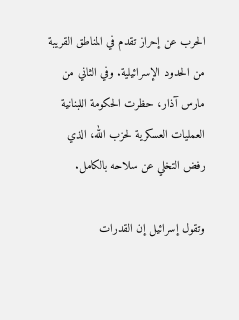الحرب عن إحراز تقدم في المناطق القريبة من الحدود الإسرائيلية. وفي الثاني من مارس آذار، حظرت الحكومة اللبنانية العمليات العسكرية لحزب الله، الذي رفض التخلي عن سلاحه بالكامل.

وتقول إسرائيل إن القدرات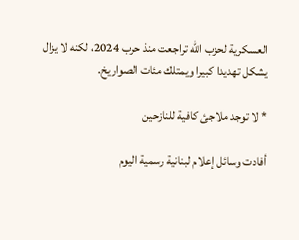العسكرية لحزب الله تراجعت منذ حرب 2024، لكنه لا يزال يشكل تهديدا كبيرا ويمتلك مئات الصواريخ.

* لا توجد ملاجئ كافية للنازحين

أفادت وسائل إعلام لبنانية رسمية اليوم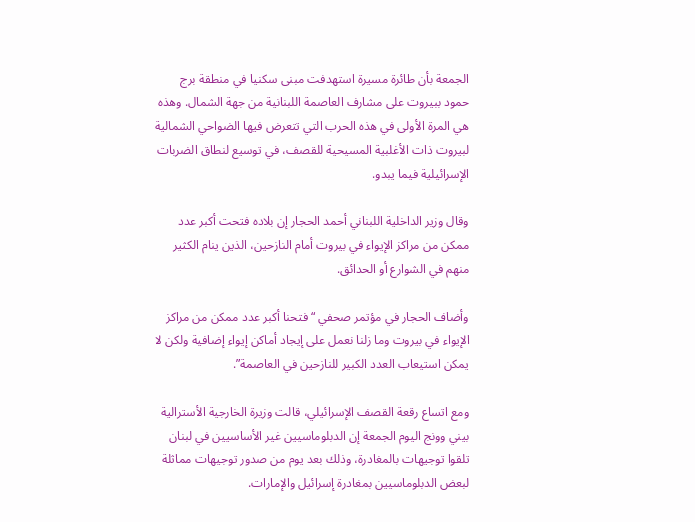الجمعة بأن طائرة مسيرة استهدفت مبنى سكنيا في منطقة برج حمود ببيروت على مشارف العاصمة اللبنانية من جهة الشمال. وهذه هي المرة الأولى في هذه الحرب التي تتعرض فيها الضواحي الشمالية لبيروت ذات الأغلبية المسيحية للقصف، في توسيع لنطاق الضربات الإسرائيلية فيما يبدو.

وقال وزير الداخلية اللبناني أحمد الحجار إن بلاده فتحت أكبر عدد ممكن من مراكز الإيواء في بيروت أمام النازحين، الذين ينام الكثير منهم في الشوارع أو الحدائق.

وأضاف الحجار في مؤتمر صحفي “فتحنا أكبر عدد ممكن من مراكز الإيواء في بيروت وما زلنا نعمل على إيجاد أماكن إيواء إضافية ولكن لا يمكن استيعاب العدد الكبير للنازحين في العاصمة”.

ومع اتساع رقعة القصف الإسرائيلي، قالت وزيرة الخارجية الأسترالية بيني وونج اليوم الجمعة إن الدبلوماسيين غير الأساسيين في لبنان تلقوا توجيهات بالمغادرة، وذلك بعد يوم من صدور توجيهات مماثلة لبعض الدبلوماسيين بمغادرة إسرائيل والإمارات.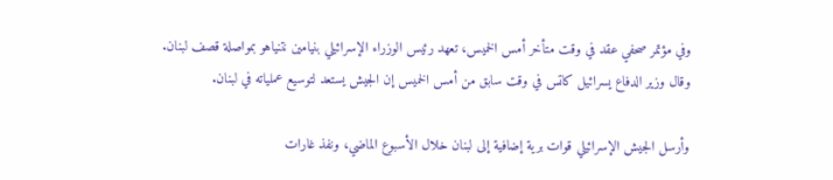وفي مؤتمر صحفي عقد في وقت متأخر أمس الخميس، تعهد رئيس الوزراء الإسرائيلي بنيامين نتنياهو بمواصلة قصف لبنان. وقال وزير الدفاع يسرائيل كاتس في وقت سابق من أمس الخميس إن الجيش يستعد لتوسيع عملياته في لبنان.

وأرسل الجيش الإسرائيلي قوات برية إضافية إلى لبنان خلال الأسبوع الماضي، ونفذ غارات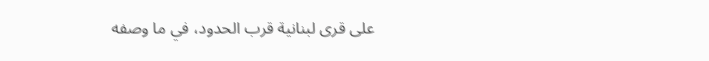على قرى لبنانية قرب الحدود، في ما وصفه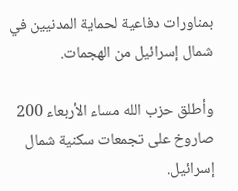بمناورات دفاعية لحماية المدنيين في شمال إسرائيل من الهجمات.

وأطلق حزب الله مساء الأربعاء 200 صاروخ على تجمعات سكنية شمال إسرائيل.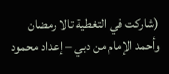(شاركت في التغطية تالا رمضان وأحمد الإمام من دبي – إعداد محمود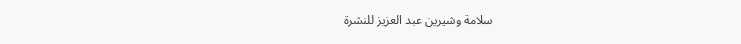سلامة وشيرين عبد العزيز للنشرة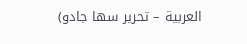العربية – تحرير سها جادو)